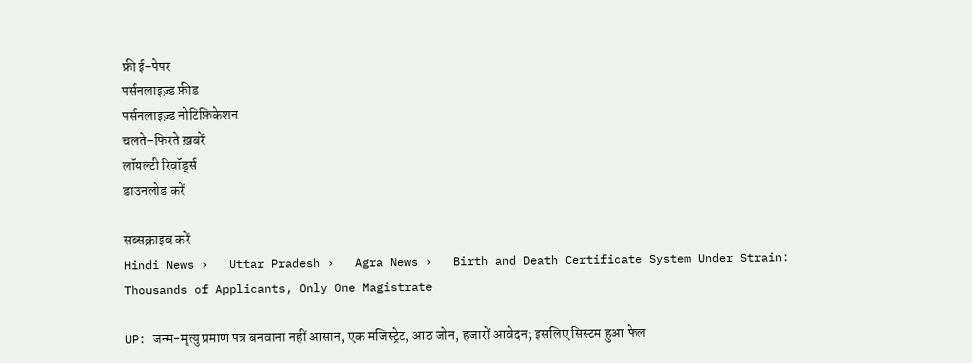फ्री ई-पेपर
पर्सनलाइज़्ड फ़ीड
पर्सनलाइज़्ड नोटिफ़िकेशन
चलते-फिरते ख़बरें
लॉयल्टी रिवॉर्ड्स
डाउनलोड करें

सब्सक्राइब करें
Hindi News ›   Uttar Pradesh ›   Agra News ›   Birth and Death Certificate System Under Strain: Thousands of Applicants, Only One Magistrate

UP: जन्म-मृत्यु प्रमाण पत्र बनवाना नहीं आसान, एक मजिस्ट्रेट, आठ जोन, हजारों आवेदन; इसलिए सिस्टम हुआ फेल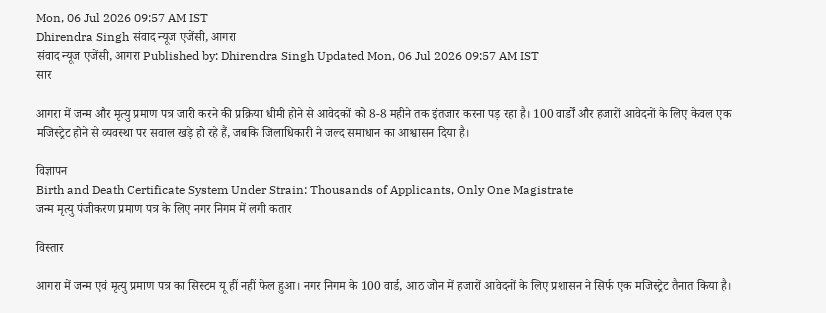Mon, 06 Jul 2026 09:57 AM IST
Dhirendra Singh संवाद न्यूज एजेंसी, आगरा
संवाद न्यूज एजेंसी, आगरा Published by: Dhirendra Singh Updated Mon, 06 Jul 2026 09:57 AM IST
सार

आगरा में जन्म और मृत्यु प्रमाण पत्र जारी करने की प्रक्रिया धीमी होने से आवेदकों को 8-8 महीने तक इंतजार करना पड़ रहा है। 100 वार्डों और हजारों आवेदनों के लिए केवल एक मजिस्ट्रेट होने से व्यवस्था पर सवाल खड़े हो रहे हैं, जबकि जिलाधिकारी ने जल्द समाधान का आश्वासन दिया है।

विज्ञापन
Birth and Death Certificate System Under Strain: Thousands of Applicants, Only One Magistrate
जन्म मृत्यु पंजीकरण प्रमाण पत्र के लिए नगर निगम में लगी कतार

विस्तार

आगरा में जन्म एवं मृत्यु प्रमाण पत्र का सिस्टम यू हीं नहीं फेल हुआ। नगर निगम के 100 वार्ड, आठ जोन में हजारों आवेदनों के लिए प्रशासन ने सिर्फ एक मजिस्ट्रेट तैनात किया है।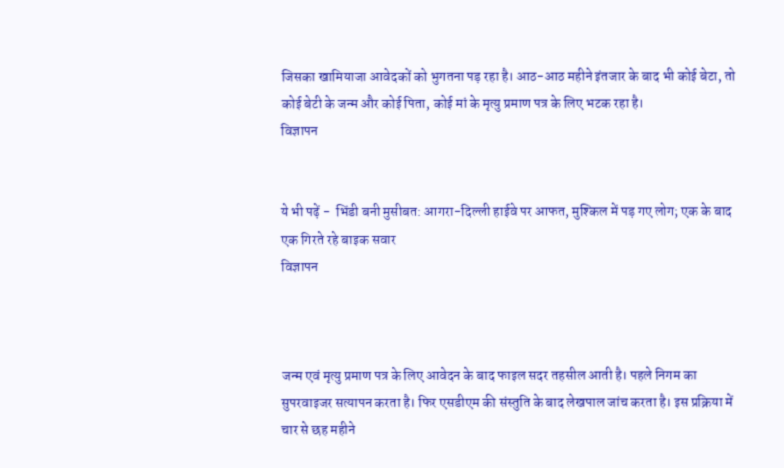जिसका खामियाजा आवेदकों को भुगतना पड़ रहा है। आठ-आठ महीने इंतजार के बाद भी कोई बेटा, तो कोई बेटी के जन्म और कोई पिता, कोई मां के मृत्यु प्रमाण पत्र के लिए भटक रहा है।
विज्ञापन


ये भी पढ़ें -  भिंडी बनी मुसीबत: आगरा-दिल्ली हाईवे पर आफत, मुश्किल में पड़ गए लोग; एक के बाद एक गिरते रहे बाइक सवार
विज्ञापन



जन्म एवं मृत्यु प्रमाण पत्र के लिए आवेदन के बाद फाइल सदर तहसील आती है। पहले निगम का सुपरवाइजर सत्यापन करता है। फिर एसडीएम की संस्तुति के बाद लेखपाल जांच करता है। इस प्रक्रिया में चार से छह महीने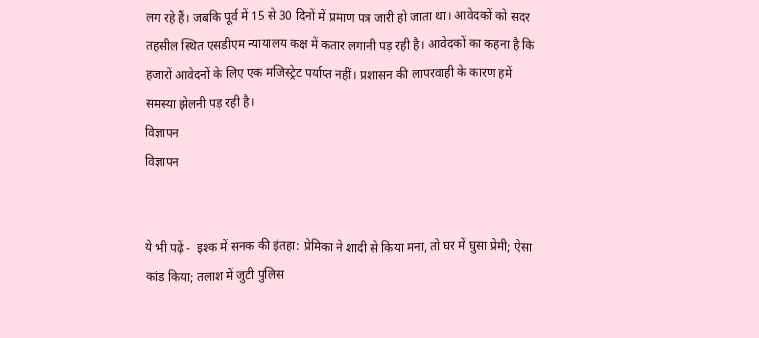लग रहे हैं। जबकि पूर्व में 15 से 30 दिनों में प्रमाण पत्र जारी हो जाता था। आवेदकों को सदर तहसील स्थित एसडीएम न्यायालय कक्ष में कतार लगानी पड़ रही है। आवेदकों का कहना है कि हजारों आवेदनों के लिए एक मजिस्ट्रेट पर्याप्त नहीं। प्रशासन की लापरवाही के कारण हमें समस्या झेलनी पड़ रही है।
विज्ञापन
विज्ञापन


ये भी पढ़ें -  इश्क में सनक की इंतहा: प्रेमिका ने शादी से किया मना, तो घर में घुसा प्रेमी; ऐसा कांड किया; तलाश में जुटी पुलिस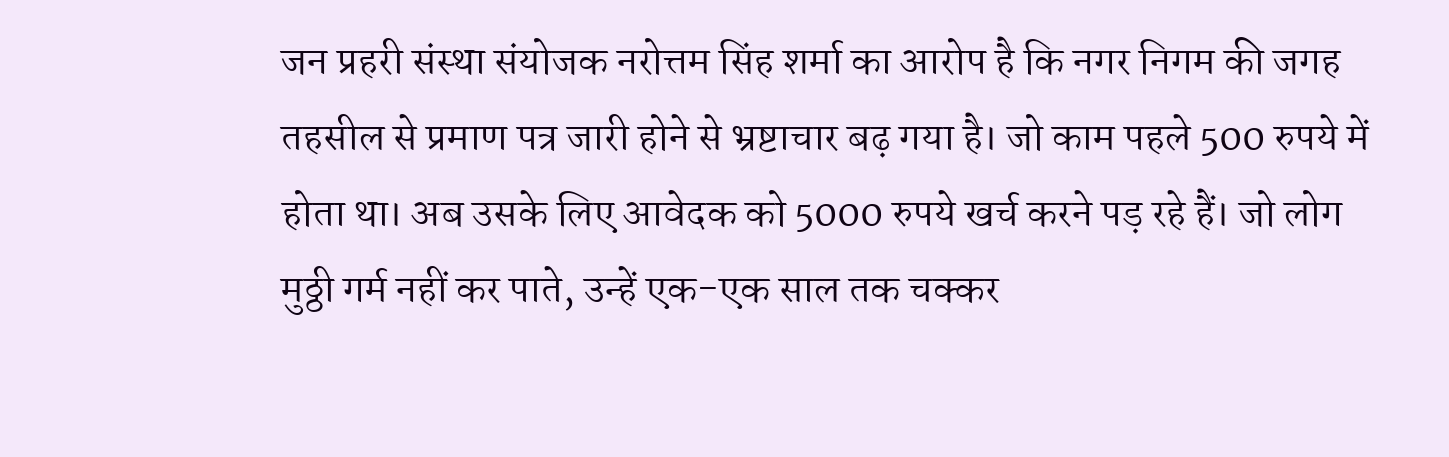जन प्रहरी संस्था संयोजक नरोत्तम सिंह शर्मा का आरोप है कि नगर निगम की जगह तहसील से प्रमाण पत्र जारी होने से भ्रष्टाचार बढ़ गया है। जो काम पहले 500 रुपये में होता था। अब उसके लिए आवेदक को 5000 रुपये खर्च करने पड़ रहे हैं। जो लोग मुठ्ठी गर्म नहीं कर पाते, उन्हें एक-एक साल तक चक्कर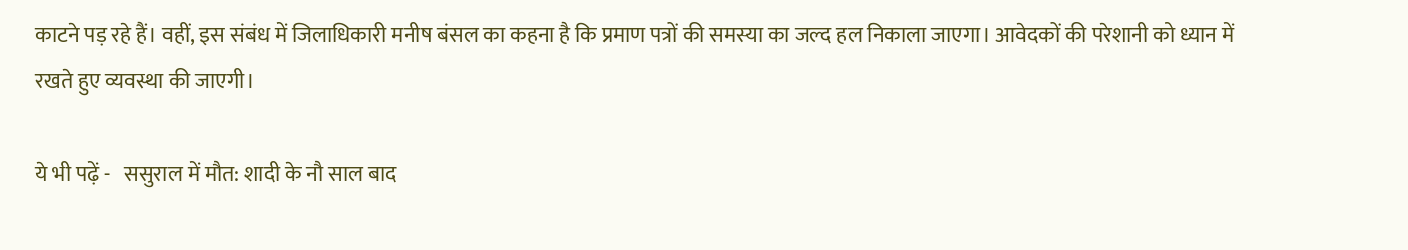काटने पड़ रहे हैं। वहीं, इस संबंध में जिलाधिकारी मनीष बंसल का कहना है कि प्रमाण पत्रों की समस्या का जल्द हल निकाला जाएगा। आवेदकों की परेशानी को ध्यान में रखते हुए व्यवस्था की जाएगी।

ये भी पढ़ें -   ससुराल में मौत: शादी के नौ साल बाद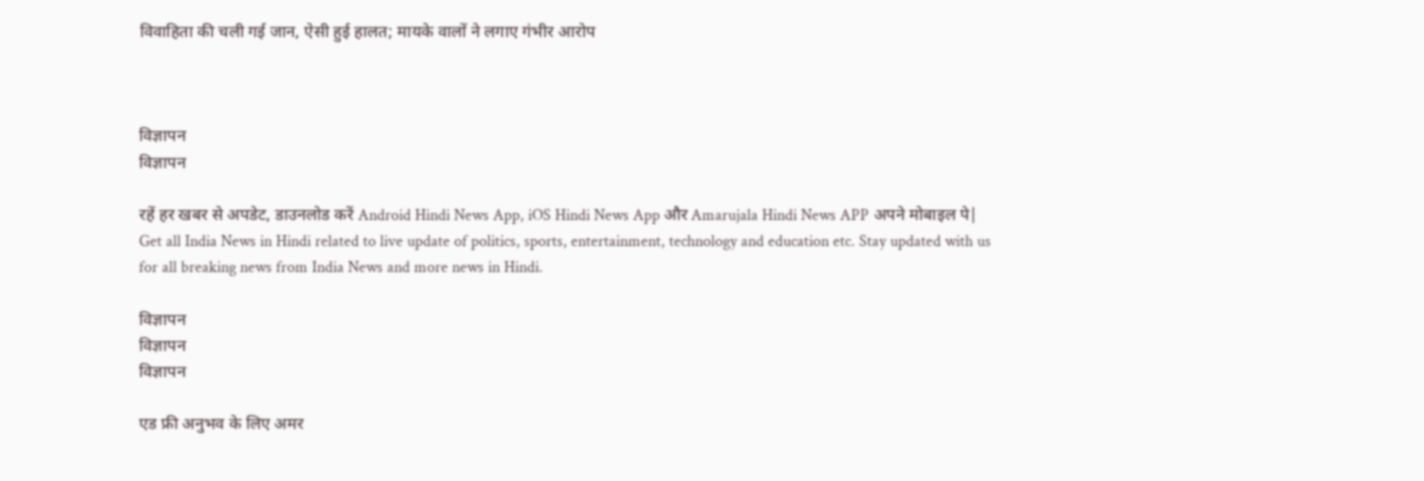विवाहिता की चली गई जान, ऐसी हुई हालत; मायके वालों ने लगाए गंभीर आरोप



विज्ञापन
विज्ञापन

रहें हर खबर से अपडेट, डाउनलोड करें Android Hindi News App, iOS Hindi News App और Amarujala Hindi News APP अपने मोबाइल पे|
Get all India News in Hindi related to live update of politics, sports, entertainment, technology and education etc. Stay updated with us for all breaking news from India News and more news in Hindi.

विज्ञापन
विज्ञापन
विज्ञापन

एड फ्री अनुभव के लिए अमर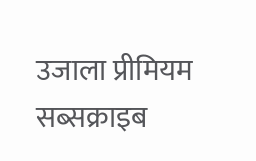उजाला प्रीमियम सब्सक्राइब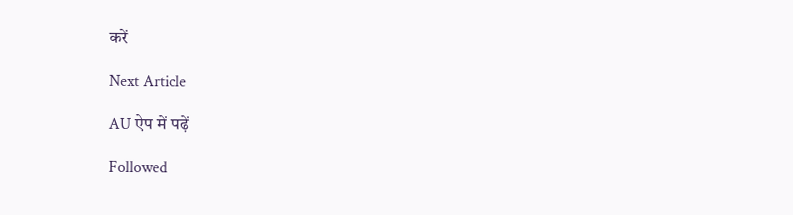करें

Next Article

AU ऐप में पढ़ें

Followed